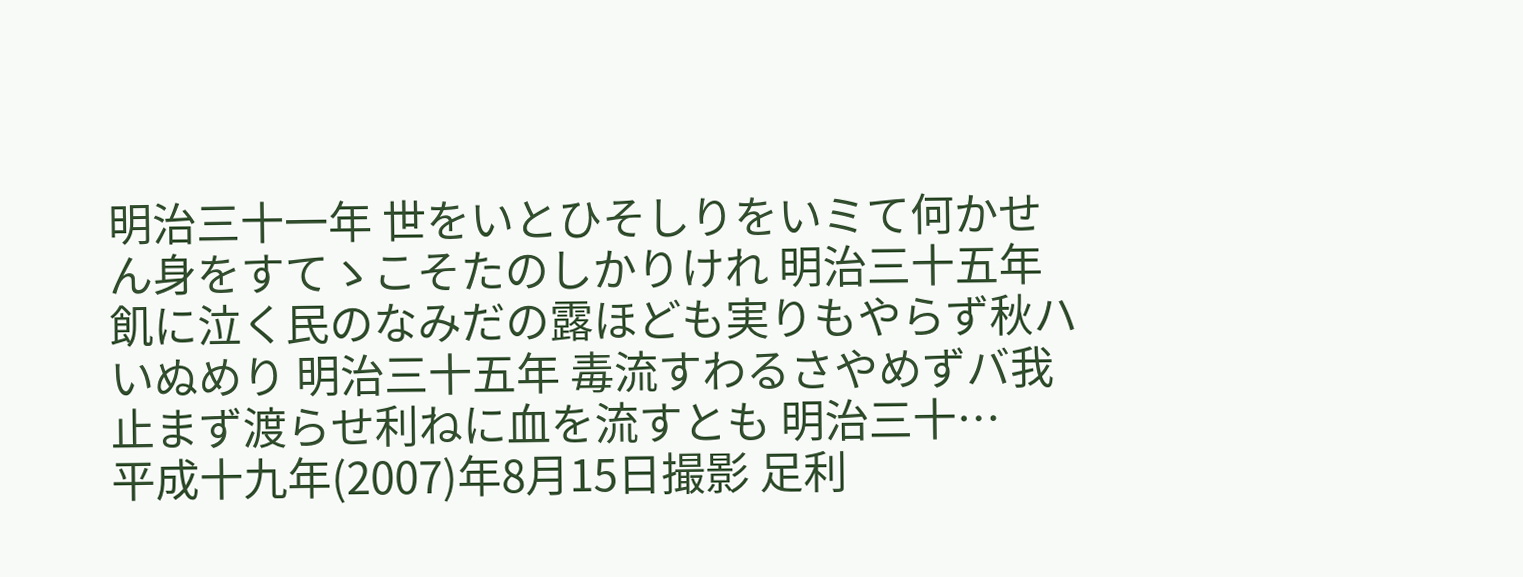明治三十一年 世をいとひそしりをいミて何かせん身をすてゝこそたのしかりけれ 明治三十五年 飢に泣く民のなみだの露ほども実りもやらず秋ハいぬめり 明治三十五年 毒流すわるさやめずバ我止まず渡らせ利ねに血を流すとも 明治三十…
平成十九年(2007)年8月15日撮影 足利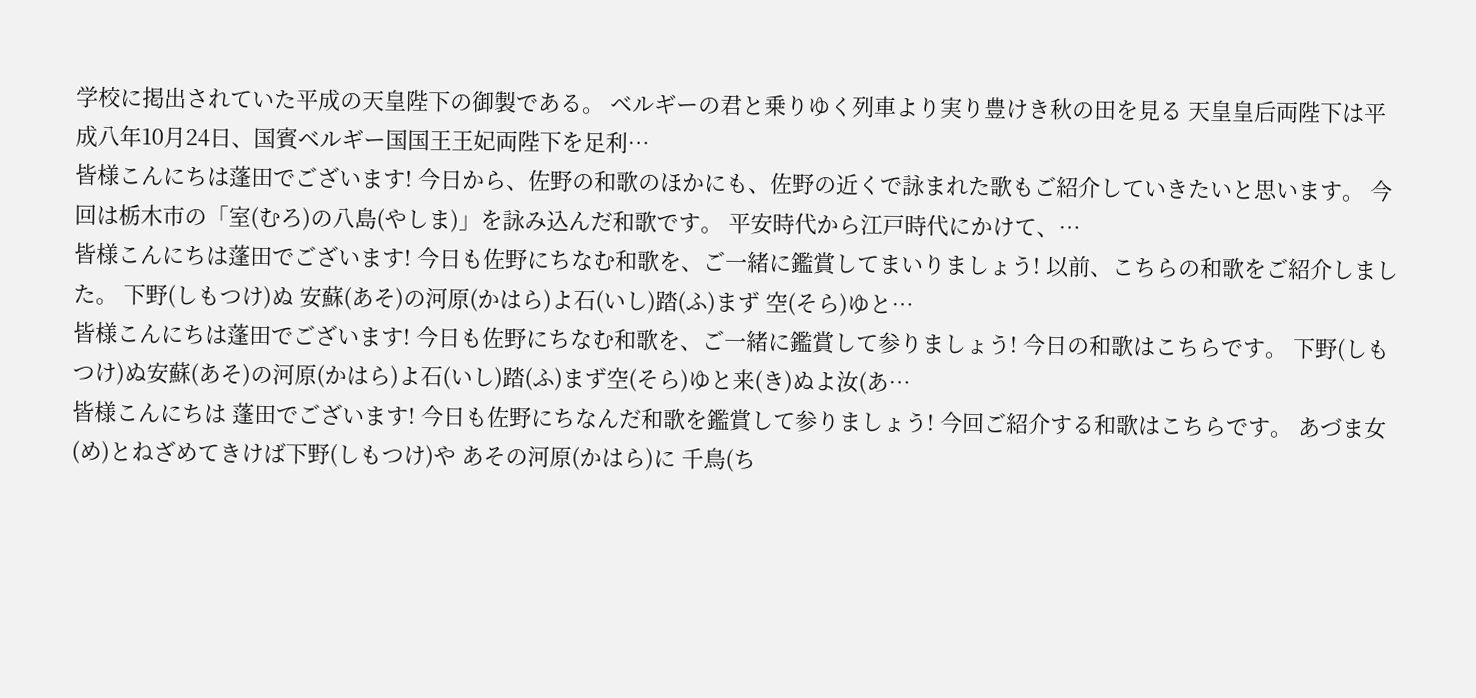学校に掲出されていた平成の天皇陛下の御製である。 ベルギーの君と乗りゆく列車より実り豊けき秋の田を見る 天皇皇后両陛下は平成八年10月24日、国賓ベルギー国国王王妃両陛下を足利…
皆様こんにちは蓬田でございます! 今日から、佐野の和歌のほかにも、佐野の近くで詠まれた歌もご紹介していきたいと思います。 今回は栃木市の「室(むろ)の八島(やしま)」を詠み込んだ和歌です。 平安時代から江戸時代にかけて、…
皆様こんにちは蓬田でございます! 今日も佐野にちなむ和歌を、ご一緒に鑑賞してまいりましょう! 以前、こちらの和歌をご紹介しました。 下野(しもつけ)ぬ 安蘇(あそ)の河原(かはら)よ石(いし)踏(ふ)まず 空(そら)ゆと…
皆様こんにちは蓬田でございます! 今日も佐野にちなむ和歌を、ご一緒に鑑賞して参りましょう! 今日の和歌はこちらです。 下野(しもつけ)ぬ安蘇(あそ)の河原(かはら)よ石(いし)踏(ふ)まず空(そら)ゆと来(き)ぬよ汝(あ…
皆様こんにちは 蓬田でございます! 今日も佐野にちなんだ和歌を鑑賞して参りましょう! 今回ご紹介する和歌はこちらです。 あづま女(め)とねざめてきけば下野(しもつけ)や あその河原(かはら)に 千鳥(ち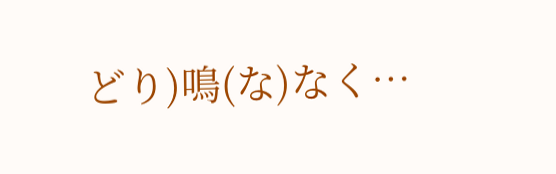どり)鳴(な)なく…